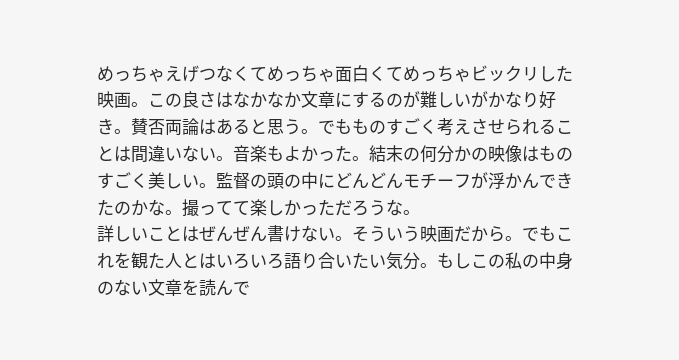めっちゃえげつなくてめっちゃ面白くてめっちゃビックリした映画。この良さはなかなか文章にするのが難しいがかなり好き。賛否両論はあると思う。でもものすごく考えさせられることは間違いない。音楽もよかった。結末の何分かの映像はものすごく美しい。監督の頭の中にどんどんモチーフが浮かんできたのかな。撮ってて楽しかっただろうな。
詳しいことはぜんぜん書けない。そういう映画だから。でもこれを観た人とはいろいろ語り合いたい気分。もしこの私の中身のない文章を読んで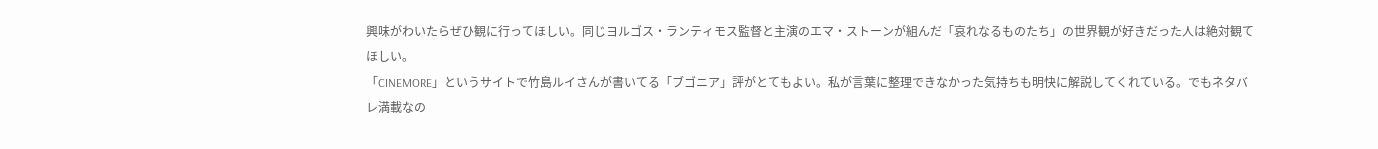興味がわいたらぜひ観に行ってほしい。同じヨルゴス・ランティモス監督と主演のエマ・ストーンが組んだ「哀れなるものたち」の世界観が好きだった人は絶対観てほしい。
「CINEMORE」というサイトで竹島ルイさんが書いてる「ブゴニア」評がとてもよい。私が言葉に整理できなかった気持ちも明快に解説してくれている。でもネタバレ満載なの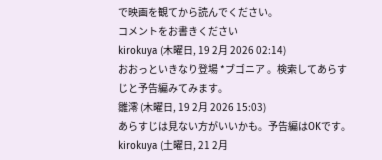で映画を観てから読んでください。
コメントをお書きください
kirokuya (木曜日, 19 2月 2026 02:14)
おおっといきなり登場 *ブゴニア 。検索してあらすじと予告編みてみます。
雛澪 (木曜日, 19 2月 2026 15:03)
あらすじは見ない方がいいかも。予告編はOKです。
kirokuya (土曜日, 21 2月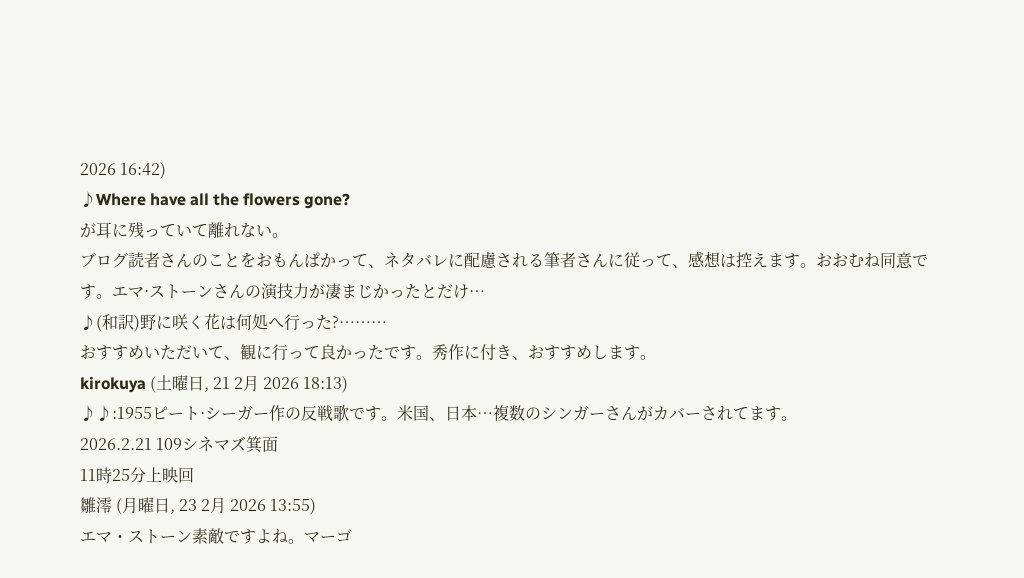2026 16:42)
♪Where have all the flowers gone?
が耳に残っていて離れない。
ブログ読者さんのことをおもんぱかって、ネタバレに配慮される筆者さんに従って、感想は控えます。おおむね同意です。エマ·ストーンさんの演技力が凄まじかったとだけ…
♪(和訳)野に咲く花は何処へ行った?………
おすすめいただいて、観に行って良かったです。秀作に付き、おすすめします。
kirokuya (土曜日, 21 2月 2026 18:13)
♪♪:1955ピート·シーガー作の反戦歌です。米国、日本…複数のシンガーさんがカバーされてます。
2026.2.21 109シネマズ箕面
11時25分上映回
雛澪 (月曜日, 23 2月 2026 13:55)
エマ・ストーン素敵ですよね。マーゴ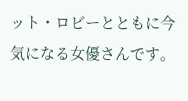ット・ロビーとともに今気になる女優さんです。